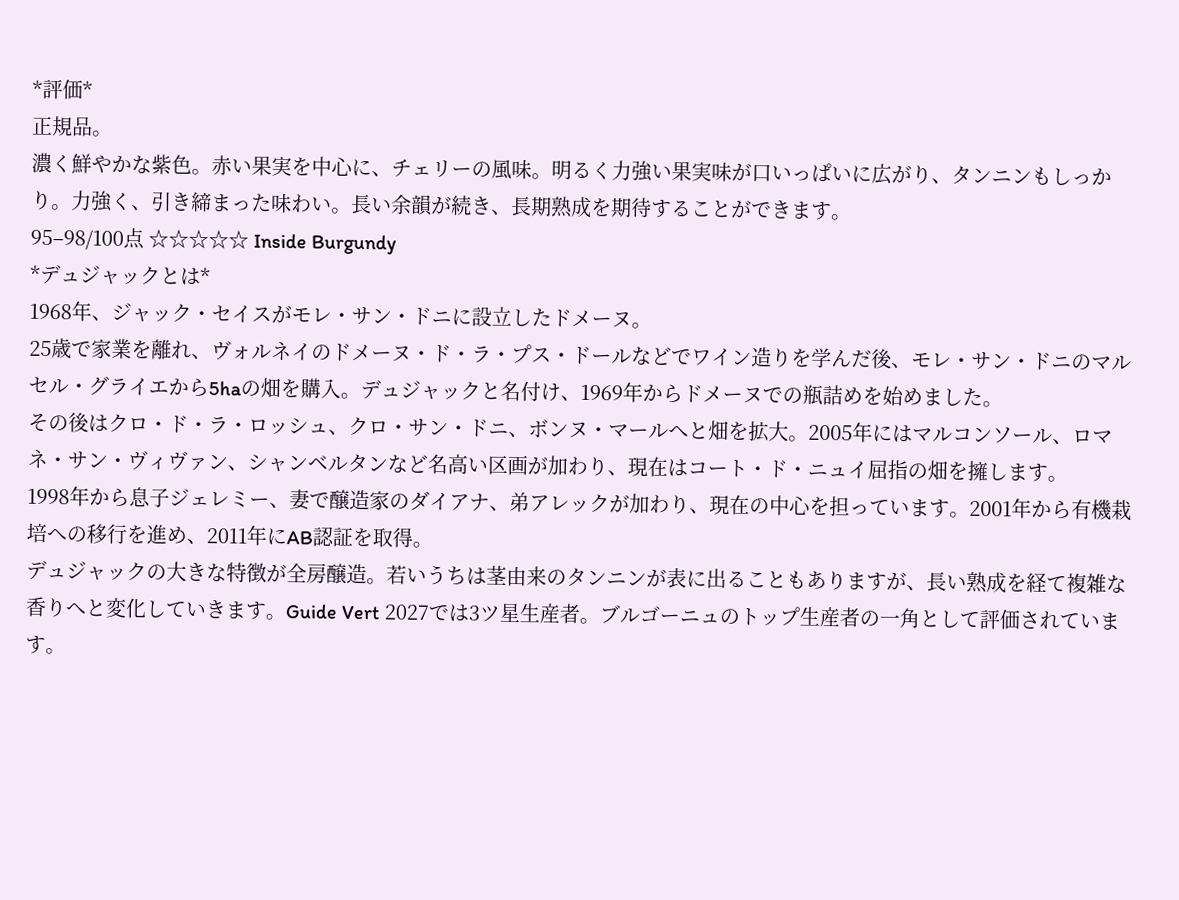*評価*
正規品。
濃く鮮やかな紫色。赤い果実を中心に、チェリーの風味。明るく力強い果実味が口いっぱいに広がり、タンニンもしっかり。力強く、引き締まった味わい。長い余韻が続き、長期熟成を期待することができます。
95–98/100点 ☆☆☆☆☆ Inside Burgundy
*デュジャックとは*
1968年、ジャック・セイスがモレ・サン・ドニに設立したドメーヌ。
25歳で家業を離れ、ヴォルネイのドメーヌ・ド・ラ・プス・ドールなどでワイン造りを学んだ後、モレ・サン・ドニのマルセル・グライエから5haの畑を購入。デュジャックと名付け、1969年からドメーヌでの瓶詰めを始めました。
その後はクロ・ド・ラ・ロッシュ、クロ・サン・ドニ、ボンヌ・マールへと畑を拡大。2005年にはマルコンソール、ロマネ・サン・ヴィヴァン、シャンベルタンなど名高い区画が加わり、現在はコート・ド・ニュイ屈指の畑を擁します。
1998年から息子ジェレミー、妻で醸造家のダイアナ、弟アレックが加わり、現在の中心を担っています。2001年から有機栽培への移行を進め、2011年にAB認証を取得。
デュジャックの大きな特徴が全房醸造。若いうちは茎由来のタンニンが表に出ることもありますが、長い熟成を経て複雑な香りへと変化していきます。Guide Vert 2027では3ツ星生産者。ブルゴーニュのトップ生産者の一角として評価されています。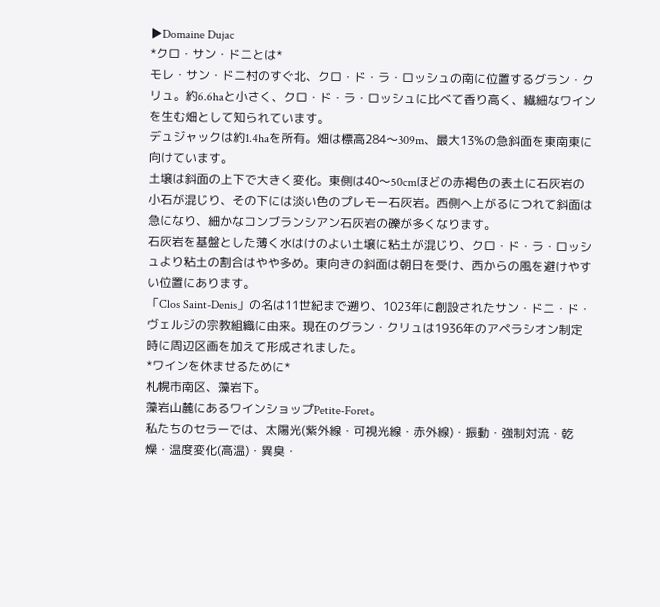▶Domaine Dujac
*クロ・サン・ドニとは*
モレ・サン・ドニ村のすぐ北、クロ・ド・ラ・ロッシュの南に位置するグラン・クリュ。約6.6haと小さく、クロ・ド・ラ・ロッシュに比べて香り高く、繊細なワインを生む畑として知られています。
デュジャックは約1.4haを所有。畑は標高284〜309m、最大13%の急斜面を東南東に向けています。
土壌は斜面の上下で大きく変化。東側は40〜50cmほどの赤褐色の表土に石灰岩の小石が混じり、その下には淡い色のプレモー石灰岩。西側へ上がるにつれて斜面は急になり、細かなコンブランシアン石灰岩の礫が多くなります。
石灰岩を基盤とした薄く水はけのよい土壌に粘土が混じり、クロ・ド・ラ・ロッシュより粘土の割合はやや多め。東向きの斜面は朝日を受け、西からの風を避けやすい位置にあります。
「Clos Saint-Denis」の名は11世紀まで遡り、1023年に創設されたサン・ドニ・ド・ヴェルジの宗教組織に由来。現在のグラン・クリュは1936年のアペラシオン制定時に周辺区画を加えて形成されました。
*ワインを休ませるために*
札幌市南区、藻岩下。
藻岩山麓にあるワインショップPetite-Foret。
私たちのセラーでは、太陽光(紫外線・可視光線・赤外線)・振動・強制対流・乾燥・温度変化(高温)・異臭・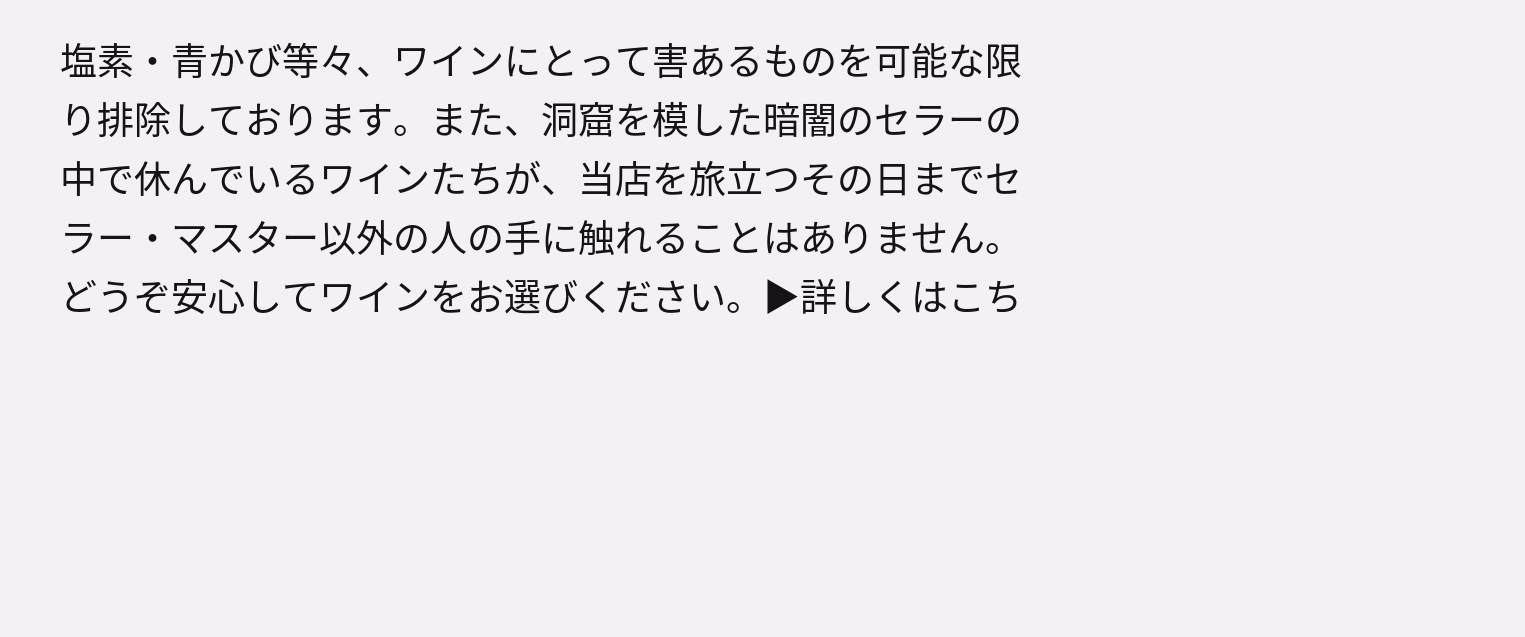塩素・青かび等々、ワインにとって害あるものを可能な限り排除しております。また、洞窟を模した暗闇のセラーの中で休んでいるワインたちが、当店を旅立つその日までセラー・マスター以外の人の手に触れることはありません。
どうぞ安心してワインをお選びください。▶詳しくはこち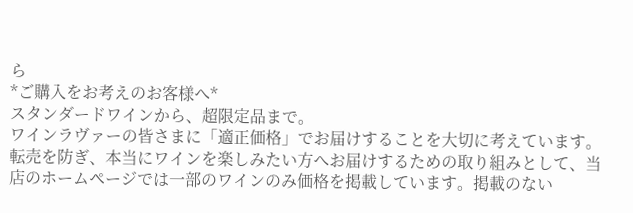ら
*ご購入をお考えのお客様へ*
スタンダードワインから、超限定品まで。
ワインラヴァーの皆さまに「適正価格」でお届けすることを大切に考えています。
転売を防ぎ、本当にワインを楽しみたい方へお届けするための取り組みとして、当店のホームページでは一部のワインのみ価格を掲載しています。掲載のない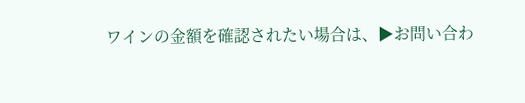ワインの金額を確認されたい場合は、▶お問い合わ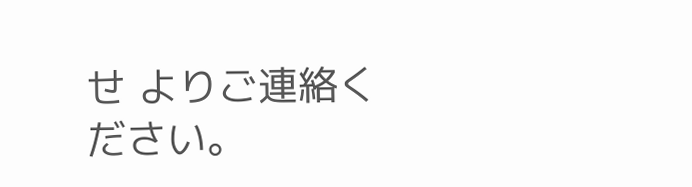せ よりご連絡ください。